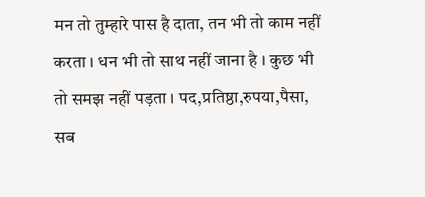मन तो तुम्हारे पास है दाता, तन भी तो काम नहीं करता । धन भी तो साथ नहीं जाना है । कुछ भी तो समझ नहीं पड़ता । पद,प्रतिष्ठा,रुपया,पैसा, सब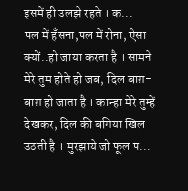इसमें ही उलझे रहते । क...
पल में हँसना,पल में रोना, ऐसा क्यों..हो जाया करता है । सामने मेरे तुम होते हो जब, दिल बाग़-बाग़ हो जाता है । कान्हा मेरे तुम्हें देखकर, दिल की बगिया खिल उठती है । मुरझाये जो फूल प...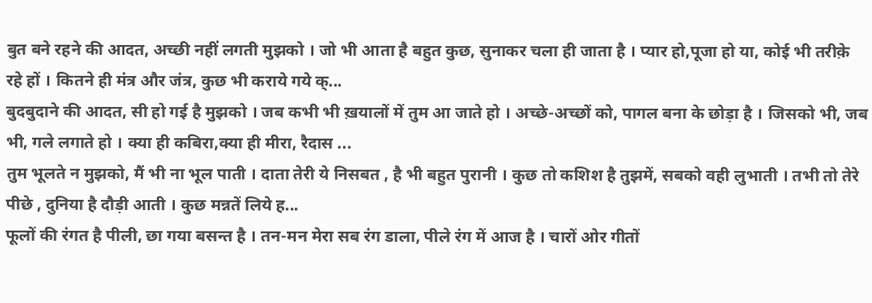बुत बने रहने की आदत, अच्छी नहीं लगती मुझको । जो भी आता है बहुत कुछ, सुनाकर चला ही जाता है । प्यार हो,पूजा हो या, कोई भी तरीक़े रहे हों । कितने ही मंत्र और जंत्र, कुछ भी कराये गये क्...
बुदबुदाने की आदत, सी हो गई है मुझको । जब कभी भी ख़यालों में तुम आ जाते हो । अच्छे-अच्छों को, पागल बना के छोड़ा है । जिसको भी, जब भी, गले लगाते हो । क्या ही कबिरा,क्या ही मीरा, रैदास ...
तुम भूलते न मुझको, मैं भी ना भूल पाती । दाता तेरी ये निसबत , है भी बहुत पुरानी । कुछ तो कशिश है तुझमें, सबको वही लुभाती । तभी तो तेरे पीछे , दुनिया है दौड़ी आती । कुछ मन्नतें लिये ह...
फूलों की रंगत है पीली, छा गया बसन्त है । तन-मन मेरा सब रंग डाला, पीले रंग में आज है । चारों ओर गीतों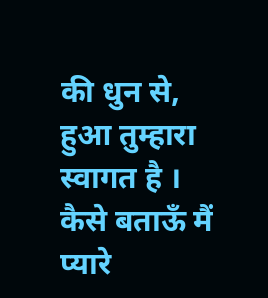की धुन से, हुआ तुम्हारा स्वागत है । कैसे बताऊँ मैं प्यारे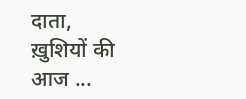दाता, ख़ुशियों की आज ...